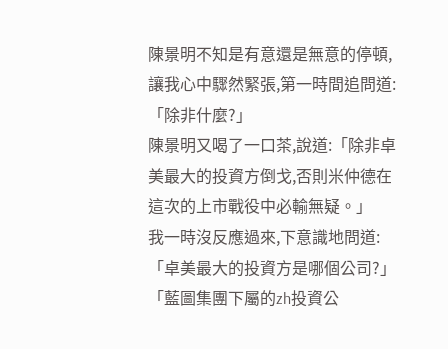陳景明不知是有意還是無意的停頓,讓我心中驟然緊張,第一時間追問道:「除非什麼?」
陳景明又喝了一口茶,說道:「除非卓美最大的投資方倒戈,否則米仲德在這次的上市戰役中必輸無疑。」
我一時沒反應過來,下意識地問道:「卓美最大的投資方是哪個公司?」
「藍圖集團下屬的zh投資公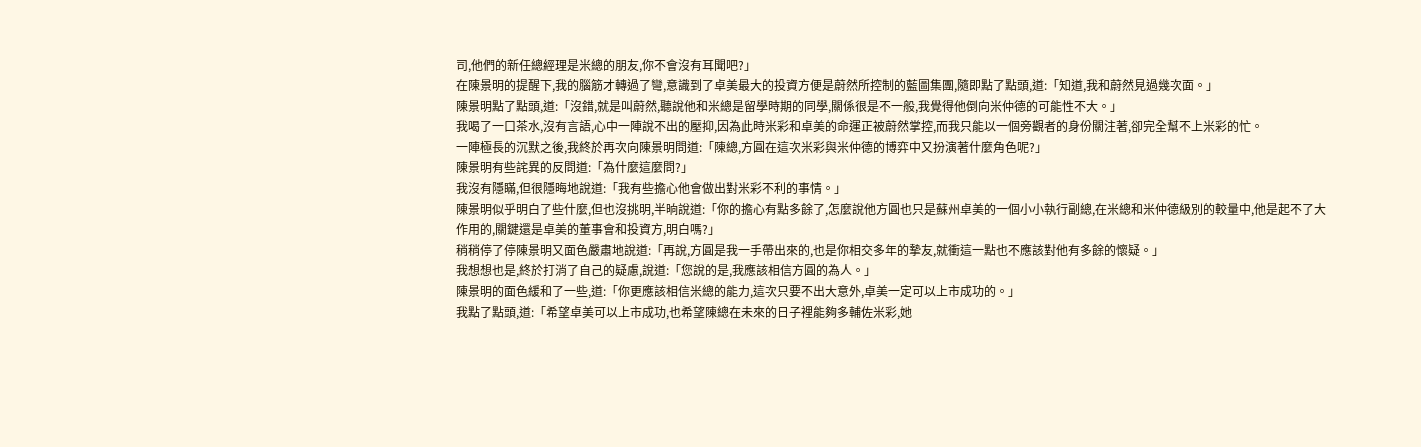司,他們的新任總經理是米總的朋友,你不會沒有耳聞吧?」
在陳景明的提醒下,我的腦筋才轉過了彎,意識到了卓美最大的投資方便是蔚然所控制的藍圖集團,隨即點了點頭,道:「知道,我和蔚然見過幾次面。」
陳景明點了點頭,道:「沒錯,就是叫蔚然,聽說他和米總是留學時期的同學,關係很是不一般,我覺得他倒向米仲德的可能性不大。」
我喝了一口茶水,沒有言語,心中一陣說不出的壓抑,因為此時米彩和卓美的命運正被蔚然掌控,而我只能以一個旁觀者的身份關注著,卻完全幫不上米彩的忙。
一陣極長的沉默之後,我終於再次向陳景明問道:「陳總,方圓在這次米彩與米仲德的博弈中又扮演著什麼角色呢?」
陳景明有些詫異的反問道:「為什麼這麼問?」
我沒有隱瞞,但很隱晦地說道:「我有些擔心他會做出對米彩不利的事情。」
陳景明似乎明白了些什麼,但也沒挑明,半晌說道:「你的擔心有點多餘了,怎麼說他方圓也只是蘇州卓美的一個小小執行副總,在米總和米仲德級別的較量中,他是起不了大作用的,關鍵還是卓美的董事會和投資方,明白嗎?」
稍稍停了停陳景明又面色嚴肅地說道:「再說,方圓是我一手帶出來的,也是你相交多年的摯友,就衝這一點也不應該對他有多餘的懷疑。」
我想想也是,終於打消了自己的疑慮,說道:「您說的是,我應該相信方圓的為人。」
陳景明的面色緩和了一些,道:「你更應該相信米總的能力,這次只要不出大意外,卓美一定可以上市成功的。」
我點了點頭,道:「希望卓美可以上市成功,也希望陳總在未來的日子裡能夠多輔佐米彩,她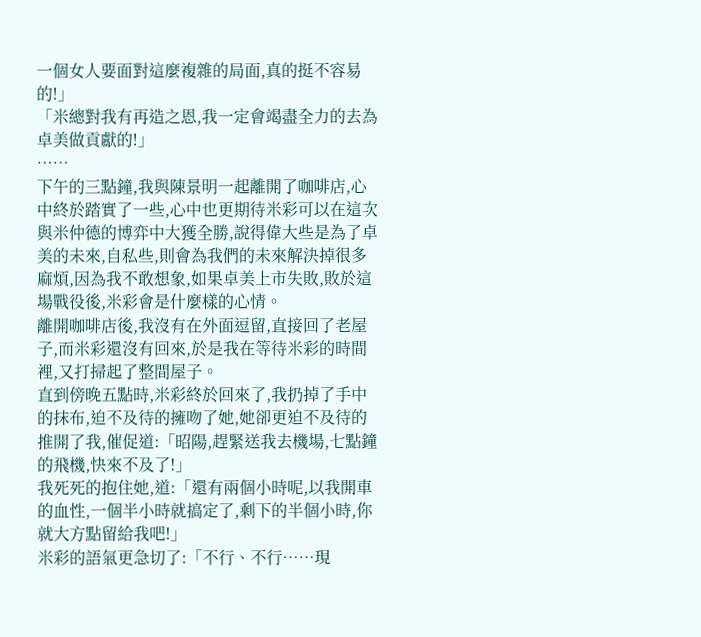一個女人要面對這麼複雜的局面,真的挺不容易的!」
「米總對我有再造之恩,我一定會竭盡全力的去為卓美做貢獻的!」
……
下午的三點鐘,我與陳景明一起離開了咖啡店,心中終於踏實了一些,心中也更期待米彩可以在這次與米仲德的博弈中大獲全勝,說得偉大些是為了卓美的未來,自私些,則會為我們的未來解決掉很多麻煩,因為我不敢想象,如果卓美上市失敗,敗於這場戰役後,米彩會是什麼樣的心情。
離開咖啡店後,我沒有在外面逗留,直接回了老屋子,而米彩還沒有回來,於是我在等待米彩的時間裡,又打掃起了整間屋子。
直到傍晚五點時,米彩終於回來了,我扔掉了手中的抹布,迫不及待的擁吻了她,她卻更迫不及待的推開了我,催促道:「昭陽,趕緊送我去機場,七點鐘的飛機,快來不及了!」
我死死的抱住她,道:「還有兩個小時呢,以我開車的血性,一個半小時就搞定了,剩下的半個小時,你就大方點留給我吧!」
米彩的語氣更急切了:「不行、不行……現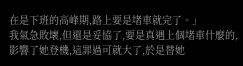在是下班的高峰期,路上要是堵車就完了。」
我氣急敗壞,但還是妥協了,要是真遇上個堵車什麼的,影響了她登機,這罪過可就大了,於是替她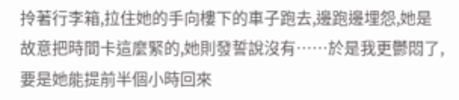拎著行李箱,拉住她的手向樓下的車子跑去,邊跑邊埋怨,她是故意把時間卡這麼緊的,她則發誓說沒有……於是我更鬱悶了,要是她能提前半個小時回來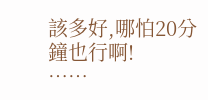該多好,哪怕20分鐘也行啊!
……